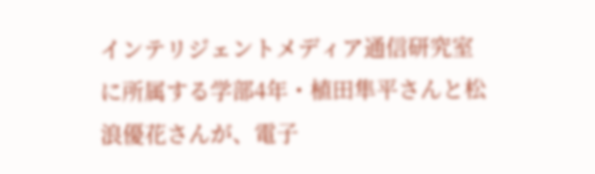インテリジェントメディア通信研究室に所属する学部4年・植田隼平さんと松浪優花さんが、電子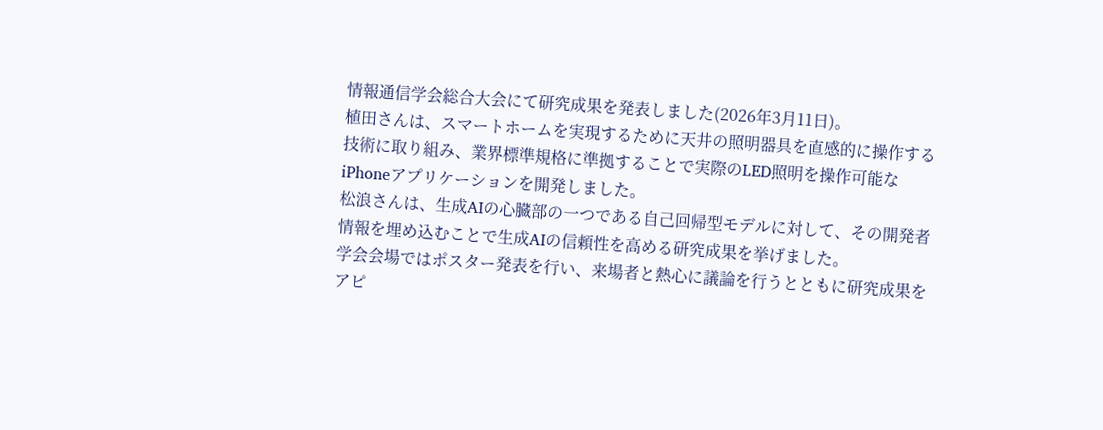情報通信学会総合大会にて研究成果を発表しました(2026年3月11日)。
植田さんは、スマートホームを実現するために天井の照明器具を直感的に操作する技術に取り組み、業界標準規格に準拠することで実際のLED照明を操作可能なiPhoneアプリケーションを開発しました。
松浪さんは、生成AIの心臓部の一つである自己回帰型モデルに対して、その開発者情報を埋め込むことで生成AIの信頼性を高める研究成果を挙げました。
学会会場ではポスター発表を行い、来場者と熱心に議論を行うとともに研究成果をアピ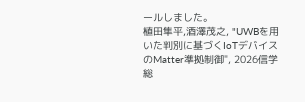ールしました。
植田隼平,酒澤茂之, "UWBを用いた判別に基づくIoTデバイスのMatter準拠制御", 2026信学総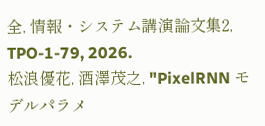全, 情報・システム講演論文集2, TPO-1-79, 2026.
松浪優花, 酒澤茂之, "PixelRNN モデルパラメ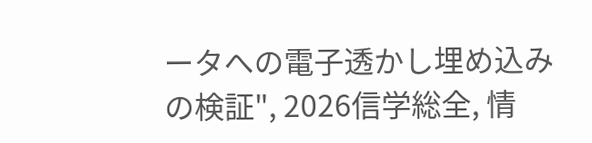ータへの電子透かし埋め込みの検証", 2026信学総全, 情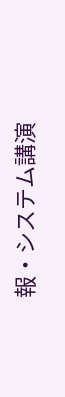報・システム講演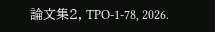論文集2, TPO-1-78, 2026.